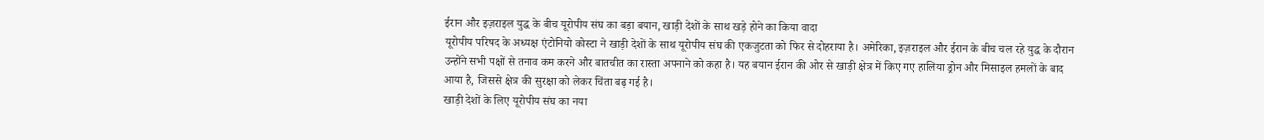ईरान और इज़राइल युद्ध के बीच यूरोपीय संघ का बड़ा बयान, खाड़ी देशों के साथ खड़े होने का किया वादा
यूरोपीय परिषद के अध्यक्ष एंटोनियो कोस्टा ने खाड़ी देशों के साथ यूरोपीय संघ की एकजुटता को फिर से दोहराया है। अमेरिका, इज़राइल और ईरान के बीच चल रहे युद्ध के दौरान उन्होंने सभी पक्षों से तनाव कम करने और बातचीत का रास्ता अपनाने को कहा है। यह बयान ईरान की ओर से खाड़ी क्षेत्र में किए गए हालिया ड्रोन और मिसाइल हमलों के बाद आया है, जिससे क्षेत्र की सुरक्षा को लेकर चिंता बढ़ गई है।
खाड़ी देशों के लिए यूरोपीय संघ का नया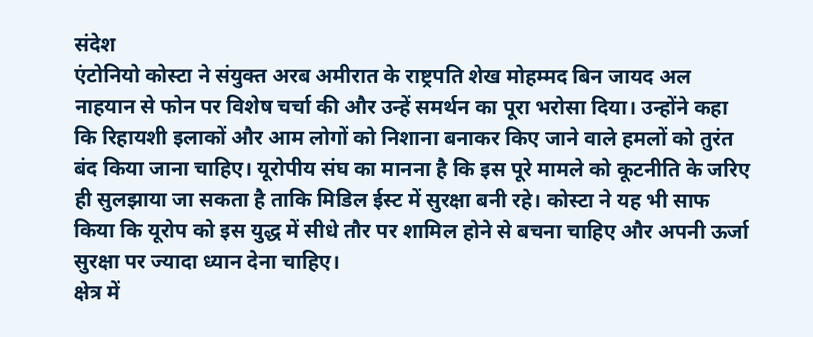संदेश
एंटोनियो कोस्टा ने संयुक्त अरब अमीरात के राष्ट्रपति शेख मोहम्मद बिन जायद अल नाहयान से फोन पर विशेष चर्चा की और उन्हें समर्थन का पूरा भरोसा दिया। उन्होंने कहा कि रिहायशी इलाकों और आम लोगों को निशाना बनाकर किए जाने वाले हमलों को तुरंत बंद किया जाना चाहिए। यूरोपीय संघ का मानना है कि इस पूरे मामले को कूटनीति के जरिए ही सुलझाया जा सकता है ताकि मिडिल ईस्ट में सुरक्षा बनी रहे। कोस्टा ने यह भी साफ किया कि यूरोप को इस युद्ध में सीधे तौर पर शामिल होने से बचना चाहिए और अपनी ऊर्जा सुरक्षा पर ज्यादा ध्यान देना चाहिए।
क्षेत्र में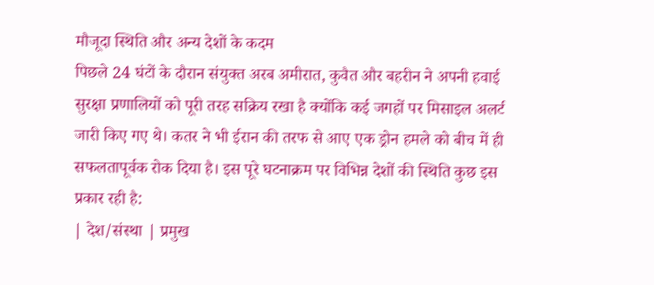मौजूदा स्थिति और अन्य देशों के कदम
पिछले 24 घंटों के दौरान संयुक्त अरब अमीरात, कुवैत और बहरीन ने अपनी हवाई सुरक्षा प्रणालियों को पूरी तरह सक्रिय रखा है क्योंकि कई जगहों पर मिसाइल अलर्ट जारी किए गए थे। कतर ने भी ईरान की तरफ से आए एक ड्रोन हमले को बीच में ही सफलतापूर्वक रोक दिया है। इस पूरे घटनाक्रम पर विभिन्न देशों की स्थिति कुछ इस प्रकार रही है:
| देश/संस्था | प्रमुख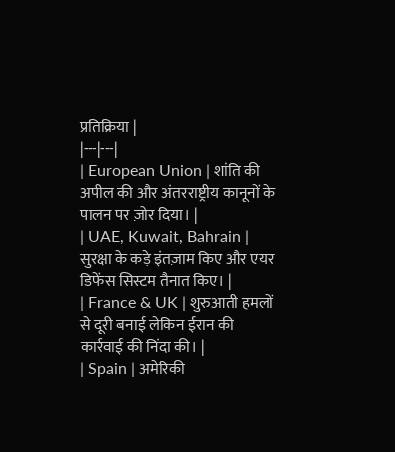प्रतिक्रिया |
|---|---|
| European Union | शांति की अपील की और अंतरराष्ट्रीय कानूनों के पालन पर ज़ोर दिया। |
| UAE, Kuwait, Bahrain | सुरक्षा के कड़े इंतज़ाम किए और एयर डिफेंस सिस्टम तैनात किए। |
| France & UK | शुरुआती हमलों से दूरी बनाई लेकिन ईरान की कार्रवाई की निंदा की। |
| Spain | अमेरिकी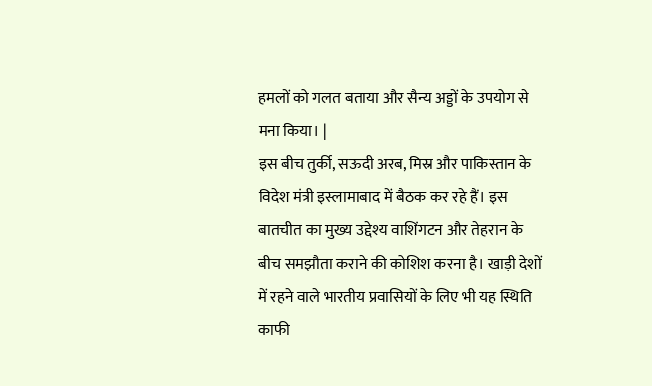हमलों को गलत बताया और सैन्य अड्डों के उपयोग से मना किया। |
इस बीच तुर्की, सऊदी अरब, मिस्र और पाकिस्तान के विदेश मंत्री इस्लामाबाद में बैठक कर रहे हैं। इस बातचीत का मुख्य उद्देश्य वाशिंगटन और तेहरान के बीच समझौता कराने की कोशिश करना है। खाड़ी देशों में रहने वाले भारतीय प्रवासियों के लिए भी यह स्थिति काफी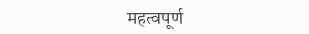महत्वपूर्ण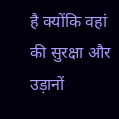है क्योंकि वहां की सुरक्षा और उड़ानों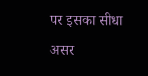पर इसका सीधा असर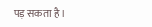पड़ सकता है।